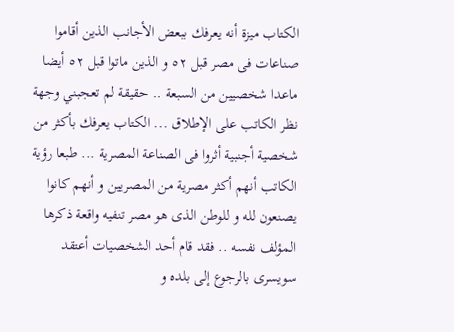الكتاب ميزة أنه يعرفك ببعض الأجانب الذين أقاموا صناعات فى مصر قبل ٥٢ و الذين ماتوا قبل ٥٢ أيضا ماعدا شخصيين من السبعة .. حقيقة لم تعجبني وجهة نظر الكاتب على الإطلاق ... الكتاب يعرفك بأكثر من شخصية أجنبية أثروا فى الصناعة المصرية ... طبعا رؤية الكاتب أنهم أكثر مصرية من المصريين و أنهم كانوا يصنعون لله و للوطن الذى هو مصر تنفيه واقعة ذكرها المؤلف نفسه .. فقد قام أحد الشخصيات أعتقد سويسرى بالرجوع إلى بلده و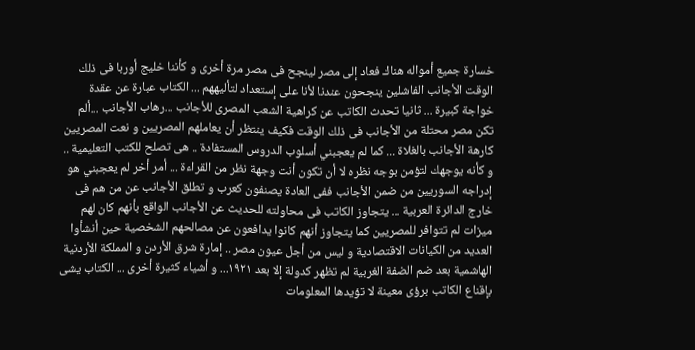خسارة جميع أمواله هناك فعاد إلى مصر لينجح فى مصر مرة أخرى و كأننا خليج أوربا فى ذلك الوقت الأجانب الفاشلين ينجحون عندنا لأنا على إستعداد لتأليههم ... الكتاب عبارة عن عقدة خواجة كبيرة ... ثانيا تحدث الكاتب عن كراهية الشعب المصرى للأجانب ...رهاب الأجانب ...ألم تكن مصر محتلة من الأجانب فى ذلك الوقت فكيف ينتظر أن يعاملهم المصريين و نعت المصريين كارهة الأجانب بالغلاة ... كما لم يعجبني أسلوب الدروس المستفادة .. هى تصلح للكتب التعليمية .. و كأنه يوجهك لتؤمن بوجه نظره لا أن تكون أنت وجهة نظر من القراءة ... أمر أخر لم يعجبني هو إدراجه السوريين من ضمن الأجانب ففى العادة يصنفون كعرب و تطلق الأجانب عن من هم فى خارج الدائرة العربية ... يتجاوز الكاتب فى محاولته للحديث عن الأجانب الواقع بأنهم كان لهم ميزات لم تتوافر للمصريين كما يتجاوز أنهم كانوا يدافعون عن مصالحهم الشخصية حين أنشأوا العديد من الكيانات الاقتصادية و ليس من أجل عيون مصر .. إمارة شرق الأردن و المملكة الأردنية الهاشمية بعد ضم الضفة الغربية لم تظهر كدولة إلا بعد ١٩٢١... و أشياء كثيرة أخرى ... الكتاب يشى بإقناع الكاتب برؤى معينة لا تؤيدها المعلومات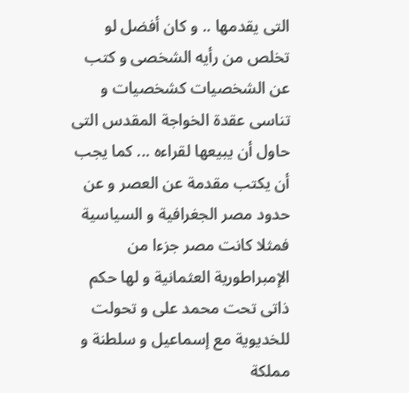التى يقدمها .. و كان أفضل لو تخلص من رأيه الشخصى و كتب عن الشخصيات كشخصيات و تناسى عقدة الخواجة المقدس التى حاول أن يبيعها لقراءه ... كما يجب أن يكتب مقدمة عن العصر و عن حدود مصر الجغرافية و السياسية فمثلا كانت مصر جزءا من الإمبراطورية العثمانية و لها حكم ذاتى تحت محمد على و تحولت للخديوية مع إسماعيل و سلطنة و مملكة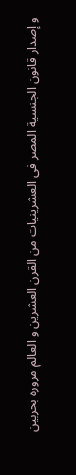و إصدار قانون الجنسية المصر فى العشرينيات من القرن العشرين و العالم مروره بحربين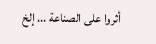أثروا على الصناعة ... إلخ